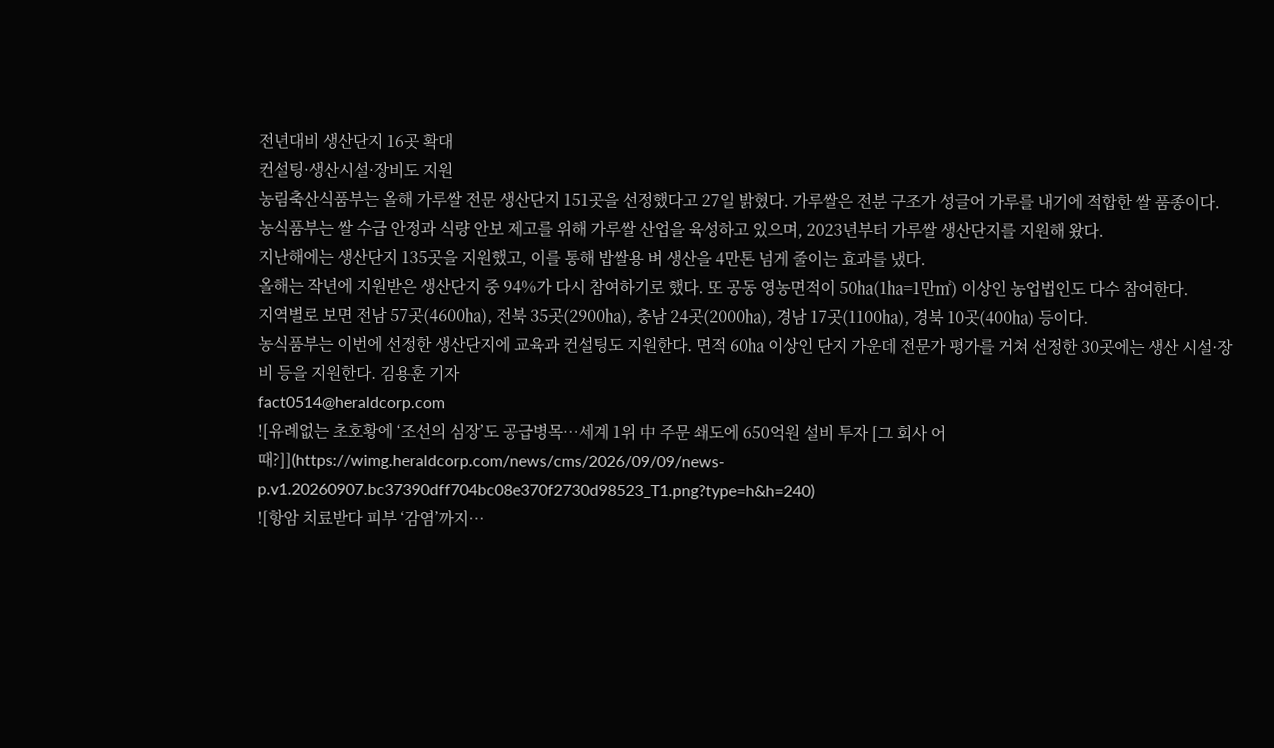전년대비 생산단지 16곳 확대
컨설팅·생산시설·장비도 지원
농림축산식품부는 올해 가루쌀 전문 생산단지 151곳을 선정했다고 27일 밝혔다. 가루쌀은 전분 구조가 성글어 가루를 내기에 적합한 쌀 품종이다.
농식품부는 쌀 수급 안정과 식량 안보 제고를 위해 가루쌀 산업을 육성하고 있으며, 2023년부터 가루쌀 생산단지를 지원해 왔다.
지난해에는 생산단지 135곳을 지원했고, 이를 통해 밥쌀용 벼 생산을 4만톤 넘게 줄이는 효과를 냈다.
올해는 작년에 지원받은 생산단지 중 94%가 다시 참여하기로 했다. 또 공동 영농면적이 50㏊(1㏊=1만㎡) 이상인 농업법인도 다수 참여한다.
지역별로 보면 전남 57곳(4600㏊), 전북 35곳(2900㏊), 충남 24곳(2000㏊), 경남 17곳(1100㏊), 경북 10곳(400㏊) 등이다.
농식품부는 이번에 선정한 생산단지에 교육과 컨설팅도 지원한다. 면적 60㏊ 이상인 단지 가운데 전문가 평가를 거쳐 선정한 30곳에는 생산 시설·장비 등을 지원한다. 김용훈 기자
fact0514@heraldcorp.com
![유례없는 초호황에 ‘조선의 심장’도 공급병목…세계 1위 中 주문 쇄도에 650억원 설비 투자 [그 회사 어때?]](https://wimg.heraldcorp.com/news/cms/2026/09/09/news-p.v1.20260907.bc37390dff704bc08e370f2730d98523_T1.png?type=h&h=240)
![항암 치료받다 피부 ‘감염’까지…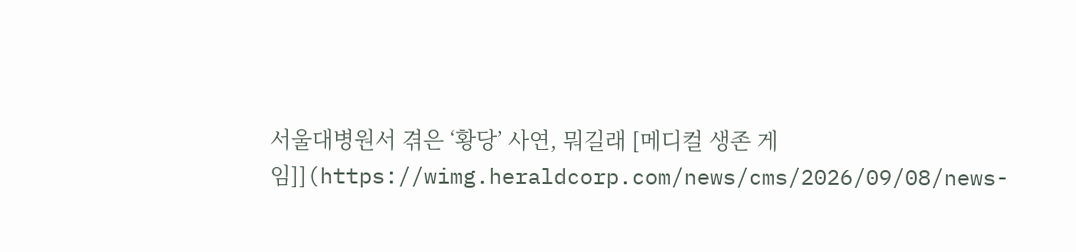서울대병원서 겪은 ‘황당’ 사연, 뭐길래 [메디컬 생존 게임]](https://wimg.heraldcorp.com/news/cms/2026/09/08/news-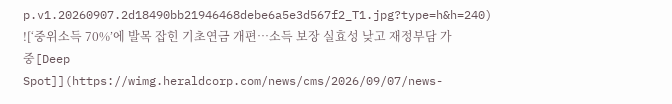p.v1.20260907.2d18490bb21946468debe6a5e3d567f2_T1.jpg?type=h&h=240)
![‘중위소득 70%’에 발목 잡힌 기초연금 개편…소득 보장 실효성 낮고 재정부담 가중[Deep Spot]](https://wimg.heraldcorp.com/news/cms/2026/09/07/news-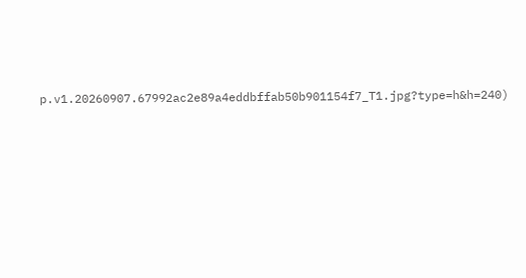p.v1.20260907.67992ac2e89a4eddbffab50b901154f7_T1.jpg?type=h&h=240)